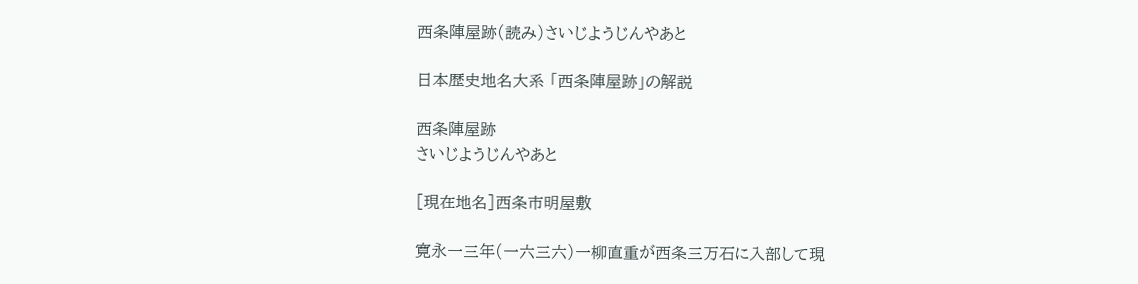西条陣屋跡(読み)さいじようじんやあと

日本歴史地名大系 「西条陣屋跡」の解説

西条陣屋跡
さいじようじんやあと

[現在地名]西条市明屋敷

寛永一三年(一六三六)一柳直重が西条三万石に入部して現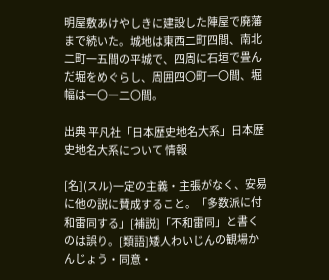明屋敷あけやしきに建設した陣屋で廃藩まで続いた。城地は東西二町四間、南北二町一五間の平城で、四周に石垣で畳んだ堀をめぐらし、周囲四〇町一〇間、堀幅は一〇―二〇間。

出典 平凡社「日本歴史地名大系」日本歴史地名大系について 情報

[名](スル)一定の主義・主張がなく、安易に他の説に賛成すること。「多数派に付和雷同する」[補説]「不和雷同」と書くのは誤り。[類語]矮人わいじんの観場かんじょう・同意・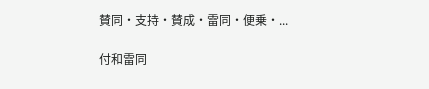賛同・支持・賛成・雷同・便乗・...

付和雷同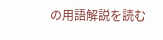の用語解説を読む